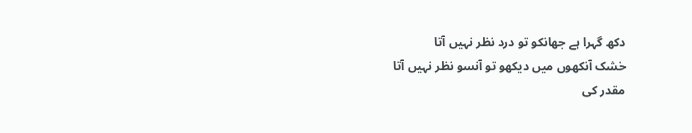دکھ گہرا ہے جھانکو تو درد نظر نہیں آتا
خشک آنکھوں میں دیکھو تو آنسو نظر نہیں آتا
مقدر کی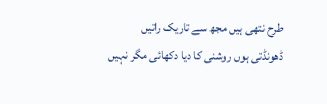طرح نتھی ہیں مجھ سے تاریک راتیں
ڈھونڈتی ہوں روشنی کا دیا دکھائی مگر نہیں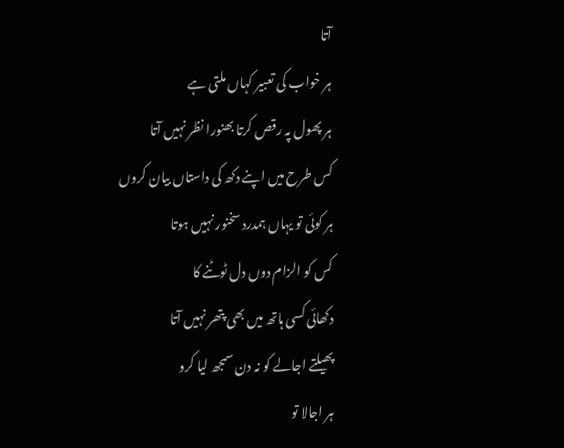آتا
ہر خواب کی تعبیر کہاں ملتی ہے
ہر پھول پہ رقص کرتا بھنورا نظر نہیں آتا
کس طرح میں اپنے دکھ کی داستاں بیان کروں
ہر کوئی تو یہاں ہمدرد سخنور نہیں ہوتا
کس کو الزام دوں دل ٹوٹنے کا
دکھائی کسی ہاتھ میں بھی پتھر نہیں آتا
پھیلتے اجالے کو نہ دن سمجھ لیا کرو
ہر اجالا تو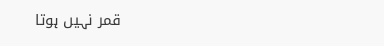قمر نہیں ہوتا